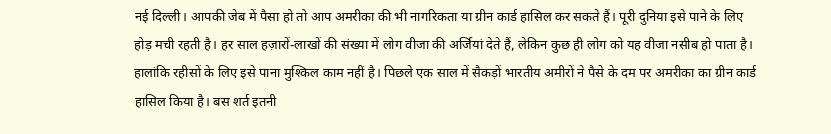नई दिल्ली। आपकी जेब में पैसा हो तो आप अमरीका की भी नागरिकता या ग्रीन कार्ड हासिल कर सकते हैं। पूरी दुनिया इसे पाने के लिए होड़ मची रहती है। हर साल हज़ारों-लाखों की संख्या में लोग वीजा की अर्जियां देते हैं, लेकिन कुछ ही लोग को यह वीजा नसीब हो पाता है। हालांकि रहीसों के लिए इसे पाना मुश्किल काम नहीं है। पिछले एक साल में सैकड़ों भारतीय अमीरों ने पैसे के दम पर अमरीका का ग्रीन कार्ड हासिल किया है। बस शर्त इतनी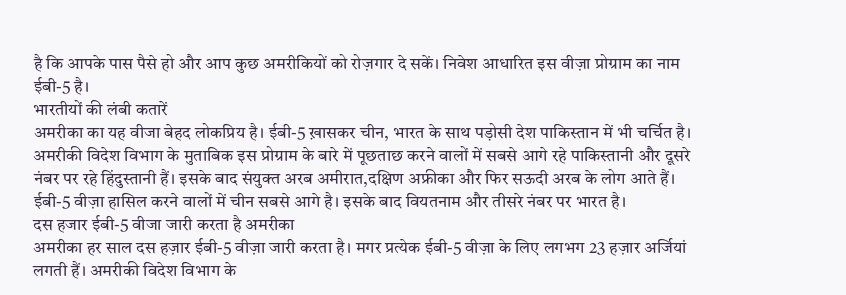है कि आपके पास पैसे हो और आप कुछ अमरीकियों को रोज़गार दे सकें। निवेश आधारित इस वीज़ा प्रोग्राम का नाम ईबी-5 है।
भारतीयों की लंबी कतारें
अमरीका का यह वीजा बेहद लोकप्रिय है। ईबी-5 ख़ासकर चीन, भारत के साथ पड़ोसी देश पाकिस्तान में भी चर्चित है। अमरीकी विदेश विभाग के मुताबिक इस प्रोग्राम के बारे में पूछताछ करने वालों में सबसे आगे रहे पाकिस्तानी और दूसरे नंबर पर रहे हिंदुस्तानी हैं। इसके बाद संयुक्त अरब अमीरात,दक्षिण अफ्रीका और फिर सऊदी अरब के लोग आते हैं। ईबी-5 वीज़ा हासिल करने वालों में चीन सबसे आगे है। इसके बाद वियतनाम और तीसरे नंबर पर भारत है।
दस हजार ईबी-5 वीजा जारी करता है अमरीका
अमरीका हर साल दस हज़ार ईबी-5 वीज़ा जारी करता है। मगर प्रत्येक ईबी-5 वीज़ा के लिए लगभग 23 हज़ार अर्जियां लगती हैं। अमरीकी विदेश विभाग के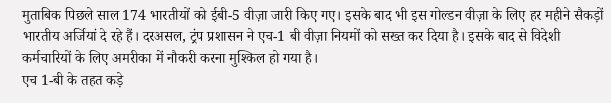मुताबिक पिछले साल 174 भारतीयों को ईबी-5 वीज़ा जारी किए गए। इसके बाद भी इस गोल्डन वीज़ा के लिए हर महीने सैकड़ों भारतीय अर्जियां दे रहे हैं। दरअसल, ट्रंप प्रशासन ने एच-1 बी वीज़ा नियमों को सख्त कर दिया है। इसके बाद से विदेशी कर्मचारियों के लिए अमरीका में नौकरी करना मुश्किल हो गया है।
एच 1-बी के तहत कड़े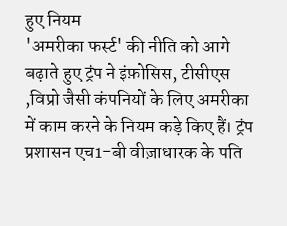हुए नियम
'अमरीका फर्स्ट' की नीति को आगे बढ़ाते हुए ट्रंप ने इंफ़ोसिस, टीसीएस ,विप्रो जैसी कंपनियों के लिए अमरीका में काम करने के नियम कड़े किए हैं। ट्रंप प्रशासन एच1-बी वीज़ाधारक के पति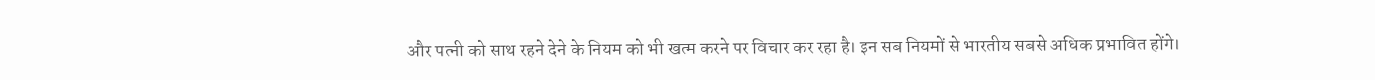और पत्नी को साथ रहने देने के नियम को भी खत्म करने पर विचार कर रहा है। इन सब नियमों से भारतीय सबसे अधिक प्रभावित होंगे।